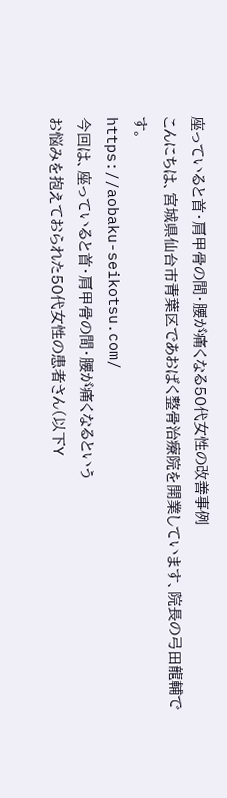座っていると首・肩甲骨の間・腰が痛くなる50代女性の改善事例
こんにちは、宮城県仙台市青葉区であおばく整骨治療院を開業しています、院長の弓田龍輔です。
https://aobaku-seikotsu.com/
今回は、座っていると首・肩甲骨の間・腰が痛くなるという
お悩みを抱えておられた50代女性の患者さん(以下Y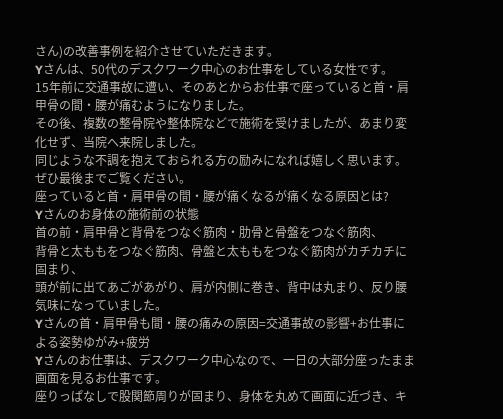さん)の改善事例を紹介させていただきます。
Yさんは、50代のデスクワーク中心のお仕事をしている女性です。
15年前に交通事故に遭い、そのあとからお仕事で座っていると首・肩甲骨の間・腰が痛むようになりました。
その後、複数の整骨院や整体院などで施術を受けましたが、あまり変化せず、当院へ来院しました。
同じような不調を抱えておられる方の励みになれば嬉しく思います。 ぜひ最後までご覧ください。
座っていると首・肩甲骨の間・腰が痛くなるが痛くなる原因とは?
Yさんのお身体の施術前の状態
首の前・肩甲骨と背骨をつなぐ筋肉・肋骨と骨盤をつなぐ筋肉、
背骨と太ももをつなぐ筋肉、骨盤と太ももをつなぐ筋肉がカチカチに固まり、
頭が前に出てあごがあがり、肩が内側に巻き、背中は丸まり、反り腰気味になっていました。
Yさんの首・肩甲骨も間・腰の痛みの原因=交通事故の影響+お仕事による姿勢ゆがみ+疲労
Yさんのお仕事は、デスクワーク中心なので、一日の大部分座ったまま画面を見るお仕事です。
座りっぱなしで股関節周りが固まり、身体を丸めて画面に近づき、キ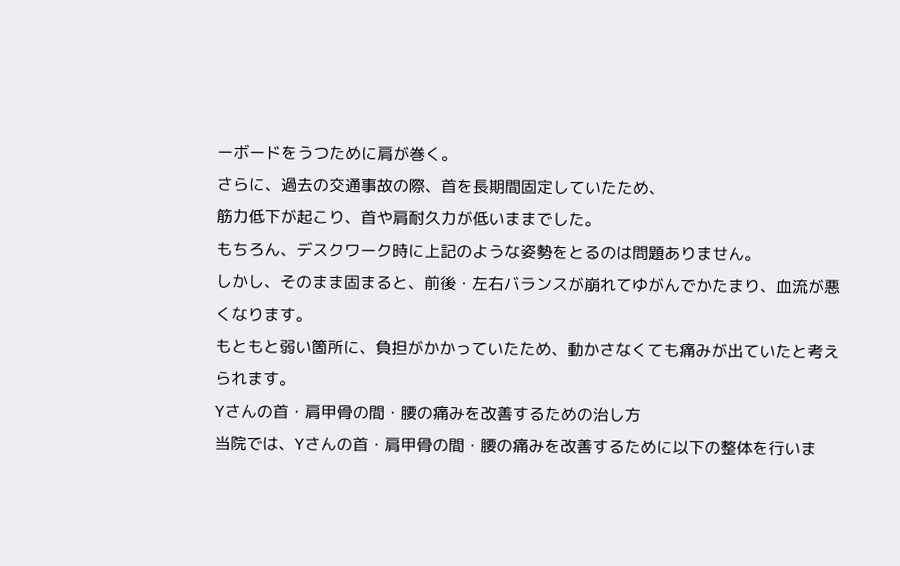ーボードをうつために肩が巻く。
さらに、過去の交通事故の際、首を長期間固定していたため、
筋力低下が起こり、首や肩耐久力が低いままでした。
もちろん、デスクワーク時に上記のような姿勢をとるのは問題ありません。
しかし、そのまま固まると、前後・左右バランスが崩れてゆがんでかたまり、血流が悪くなります。
もともと弱い箇所に、負担がかかっていたため、動かさなくても痛みが出ていたと考えられます。
Yさんの首・肩甲骨の間・腰の痛みを改善するための治し方
当院では、Yさんの首・肩甲骨の間・腰の痛みを改善するために以下の整体を行いま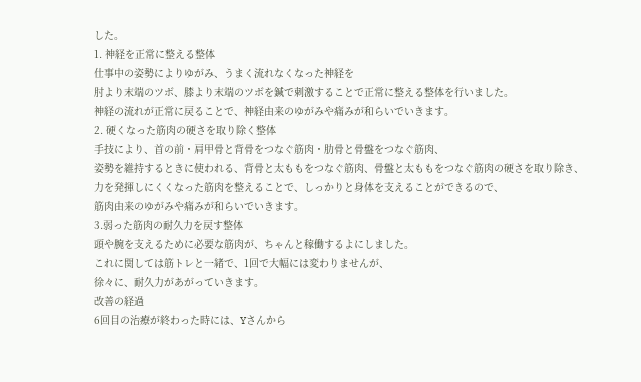した。
1. 神経を正常に整える整体
仕事中の姿勢によりゆがみ、うまく流れなくなった神経を
肘より末端のツボ、膝より末端のツボを鍼で刺激することで正常に整える整体を行いました。
神経の流れが正常に戻ることで、神経由来のゆがみや痛みが和らいでいきます。
2. 硬くなった筋肉の硬さを取り除く整体
手技により、首の前・肩甲骨と背骨をつなぐ筋肉・肋骨と骨盤をつなぐ筋肉、
姿勢を維持するときに使われる、背骨と太ももをつなぐ筋肉、骨盤と太ももをつなぐ筋肉の硬さを取り除き、
力を発揮しにくくなった筋肉を整えることで、しっかりと身体を支えることができるので、
筋肉由来のゆがみや痛みが和らいでいきます。
3.弱った筋肉の耐久力を戻す整体
頭や腕を支えるために必要な筋肉が、ちゃんと稼働するよにしました。
これに関しては筋トレと一緒で、1回で大幅には変わりませんが、
徐々に、耐久力があがっていきます。
改善の経過
6回目の治療が終わった時には、Yさんから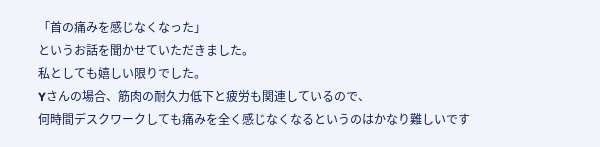「首の痛みを感じなくなった」
というお話を聞かせていただきました。
私としても嬉しい限りでした。
Yさんの場合、筋肉の耐久力低下と疲労も関連しているので、
何時間デスクワークしても痛みを全く感じなくなるというのはかなり難しいです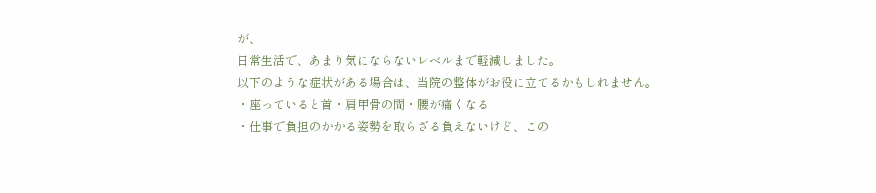が、
日常生活で、あまり気にならないレベルまで軽減しました。
以下のような症状がある場合は、当院の整体がお役に立てるかもしれません。
・座っていると首・肩甲骨の間・腰が痛くなる
・仕事で負担のかかる姿勢を取らざる負えないけど、この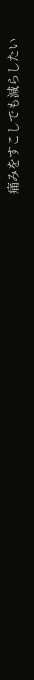痛みをすこしでも減らしたい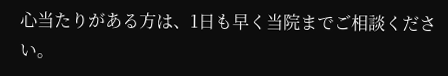心当たりがある方は、1日も早く当院までご相談ください。